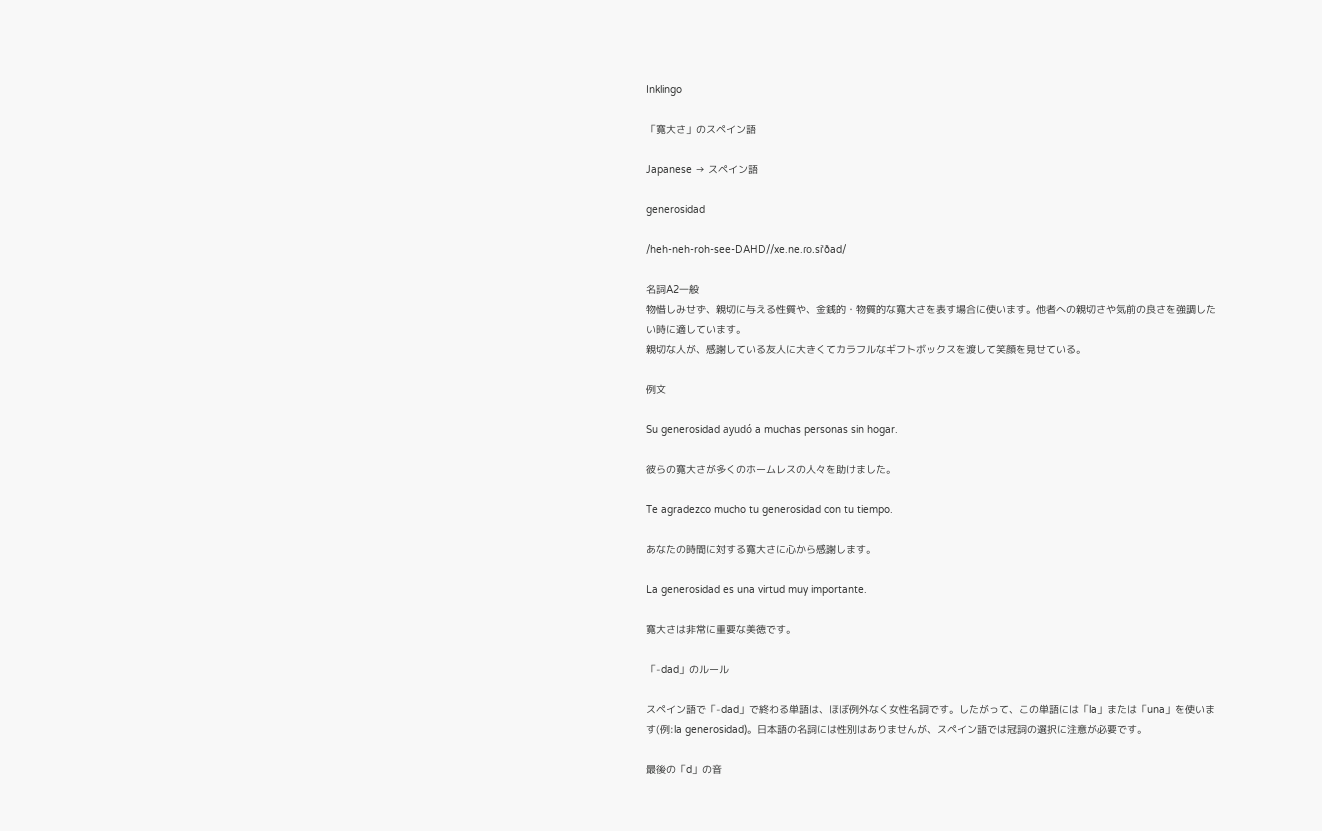Inklingo

「寛大さ」のスペイン語

Japanese → スペイン語

generosidad

/heh-neh-roh-see-DAHD//xe.ne.ɾo.siˈðad/

名詞A2一般
物惜しみせず、親切に与える性質や、金銭的・物質的な寛大さを表す場合に使います。他者への親切さや気前の良さを強調したい時に適しています。
親切な人が、感謝している友人に大きくてカラフルなギフトボックスを渡して笑顔を見せている。

例文

Su generosidad ayudó a muchas personas sin hogar.

彼らの寛大さが多くのホームレスの人々を助けました。

Te agradezco mucho tu generosidad con tu tiempo.

あなたの時間に対する寛大さに心から感謝します。

La generosidad es una virtud muy importante.

寛大さは非常に重要な美徳です。

「-dad」のルール

スペイン語で「-dad」で終わる単語は、ほぼ例外なく女性名詞です。したがって、この単語には「la」または「una」を使います(例:la generosidad)。日本語の名詞には性別はありませんが、スペイン語では冠詞の選択に注意が必要です。

最後の「d」の音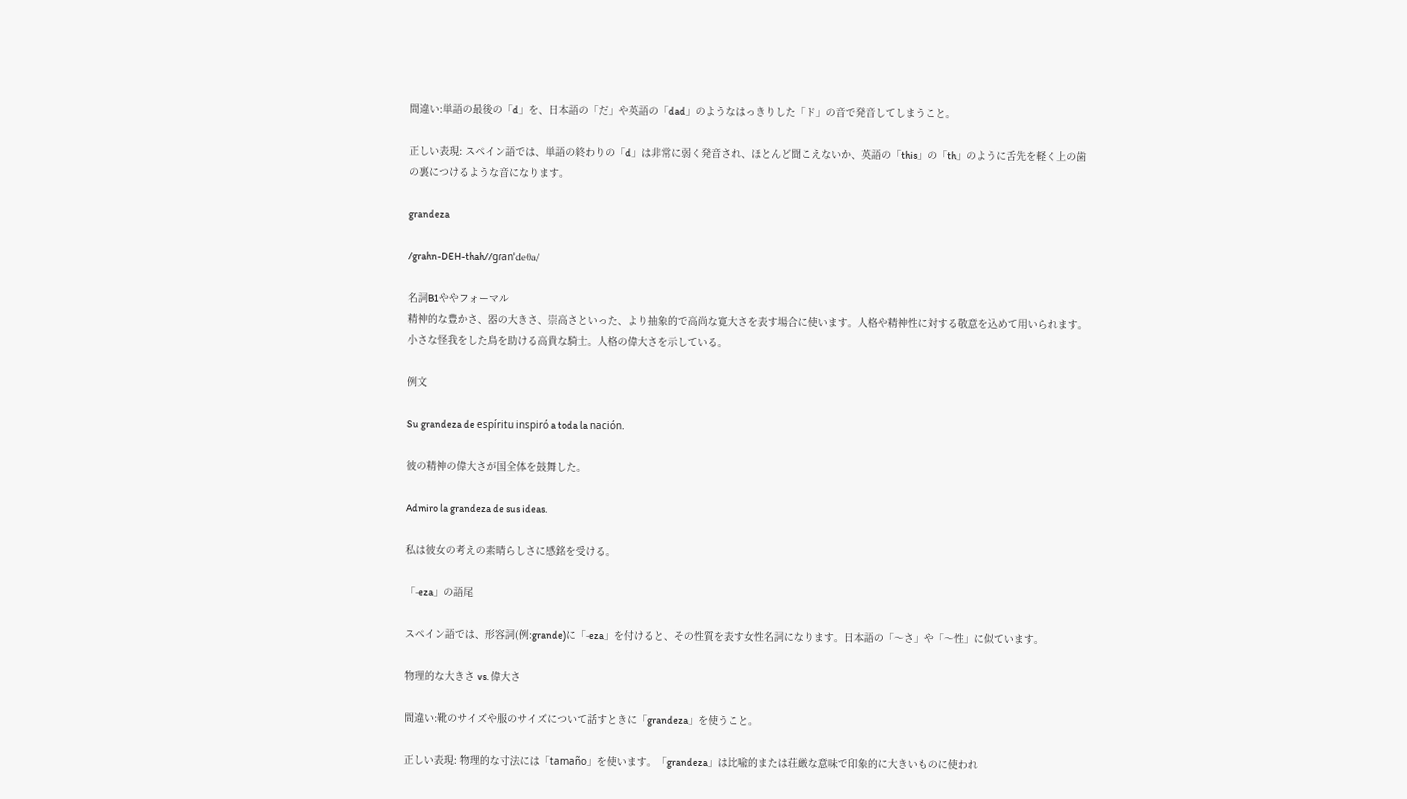間違い:単語の最後の「d」を、日本語の「だ」や英語の「dad」のようなはっきりした「ド」の音で発音してしまうこと。

正しい表現: スペイン語では、単語の終わりの「d」は非常に弱く発音され、ほとんど聞こえないか、英語の「this」の「th」のように舌先を軽く上の歯の裏につけるような音になります。

grandeza

/grahn-DEH-thah//ɡɾanˈdeθa/

名詞B1ややフォーマル
精神的な豊かさ、器の大きさ、崇高さといった、より抽象的で高尚な寛大さを表す場合に使います。人格や精神性に対する敬意を込めて用いられます。
小さな怪我をした鳥を助ける高貴な騎士。人格の偉大さを示している。

例文

Su grandeza de espíritu inspiró a toda la nación.

彼の精神の偉大さが国全体を鼓舞した。

Admiro la grandeza de sus ideas.

私は彼女の考えの素晴らしさに感銘を受ける。

「-eza」の語尾

スペイン語では、形容詞(例:grande)に「-eza」を付けると、その性質を表す女性名詞になります。日本語の「〜さ」や「〜性」に似ています。

物理的な大きさ vs. 偉大さ

間違い:靴のサイズや服のサイズについて話すときに「grandeza」を使うこと。

正しい表現: 物理的な寸法には「tamaño」を使います。「grandeza」は比喩的または荘厳な意味で印象的に大きいものに使われ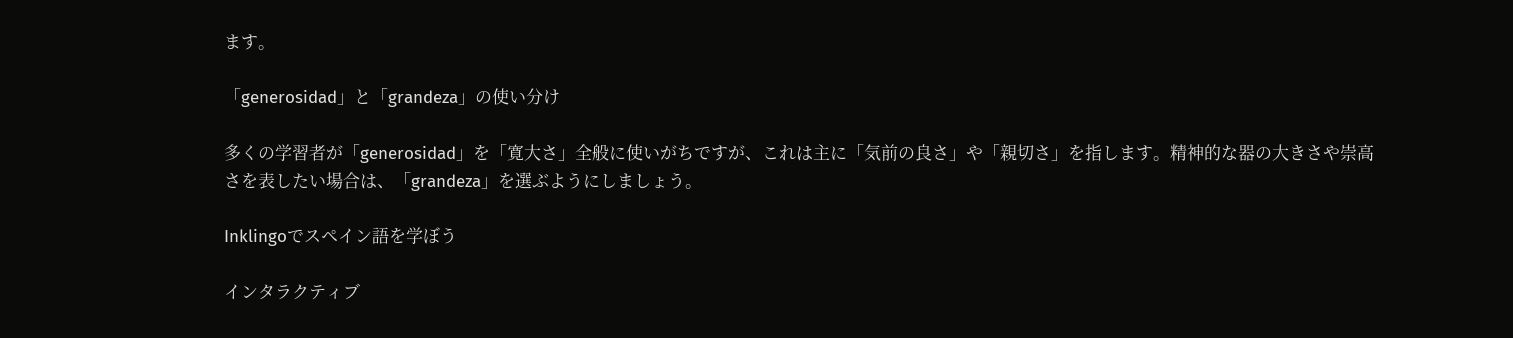ます。

「generosidad」と「grandeza」の使い分け

多くの学習者が「generosidad」を「寛大さ」全般に使いがちですが、これは主に「気前の良さ」や「親切さ」を指します。精神的な器の大きさや崇高さを表したい場合は、「grandeza」を選ぶようにしましょう。

Inklingoでスペイン語を学ぼう

インタラクティブ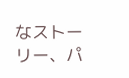なストーリー、パ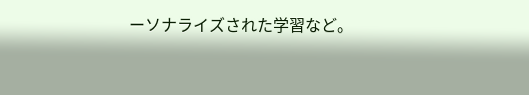ーソナライズされた学習など。